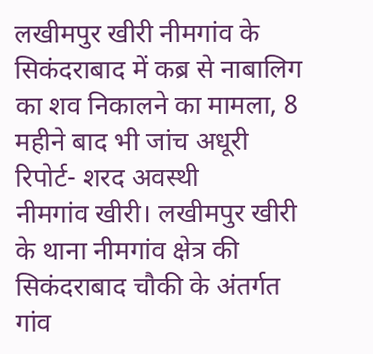लखीमपुर खीरी नीमगांव के सिकंदराबाद में कब्र से नाबालिग का शव निकालने का मामला, 8 महीने बाद भी जांच अधूरी
रिपोर्ट- शरद अवस्थी
नीमगांव खीरी। लखीमपुर खीरी के थाना नीमगांव क्षेत्र की सिकंदराबाद चौकी के अंतर्गत गांव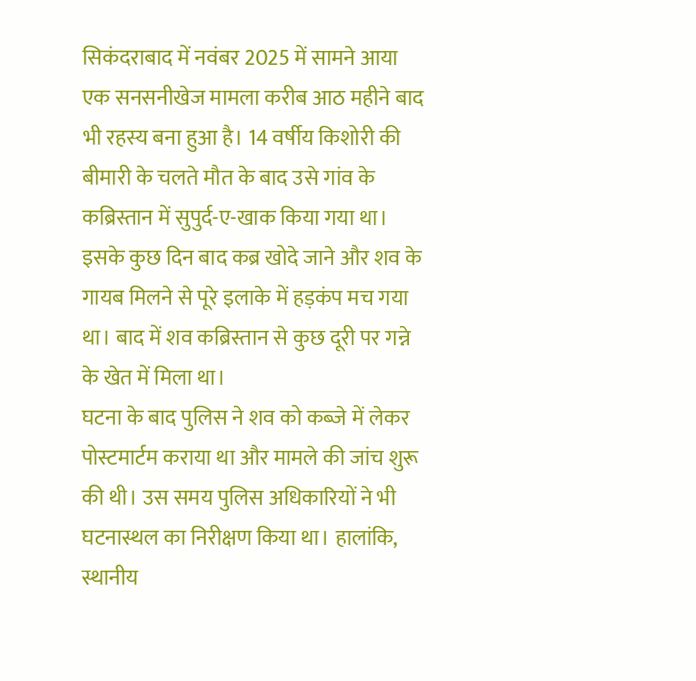सिकंदराबाद में नवंबर 2025 में सामने आया एक सनसनीखेज मामला करीब आठ महीने बाद भी रहस्य बना हुआ है। 14 वर्षीय किशोरी की बीमारी के चलते मौत के बाद उसे गांव के कब्रिस्तान में सुपुर्द-ए-खाक किया गया था। इसके कुछ दिन बाद कब्र खोदे जाने और शव के गायब मिलने से पूरे इलाके में हड़कंप मच गया था। बाद में शव कब्रिस्तान से कुछ दूरी पर गन्ने के खेत में मिला था।
घटना के बाद पुलिस ने शव को कब्जे में लेकर पोस्टमार्टम कराया था और मामले की जांच शुरू की थी। उस समय पुलिस अधिकारियों ने भी घटनास्थल का निरीक्षण किया था। हालांकि, स्थानीय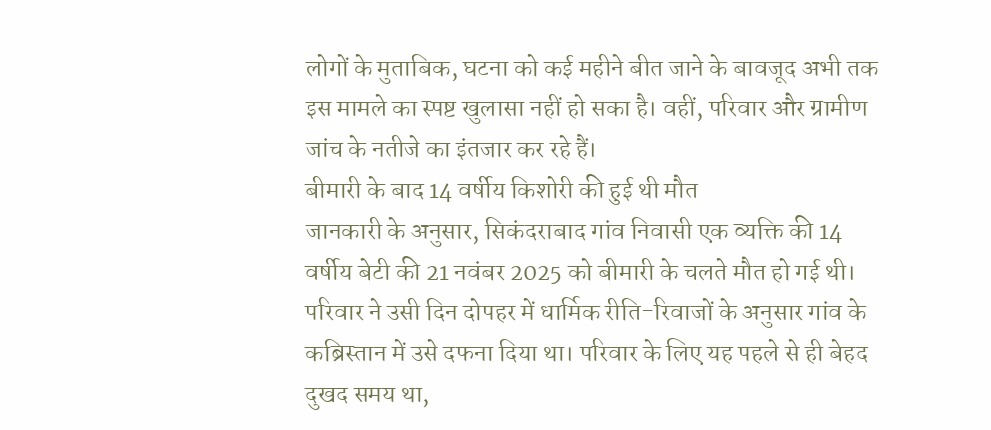लोगों के मुताबिक, घटना को कई महीने बीत जाने के बावजूद अभी तक इस मामले का स्पष्ट खुलासा नहीं हो सका है। वहीं, परिवार और ग्रामीण जांच के नतीजे का इंतजार कर रहे हैं।
बीमारी के बाद 14 वर्षीय किशोरी की हुई थी मौत
जानकारी के अनुसार, सिकंदराबाद गांव निवासी एक व्यक्ति की 14 वर्षीय बेटी की 21 नवंबर 2025 को बीमारी के चलते मौत हो गई थी। परिवार ने उसी दिन दोपहर में धार्मिक रीति-रिवाजों के अनुसार गांव के कब्रिस्तान में उसे दफना दिया था। परिवार के लिए यह पहले से ही बेहद दुखद समय था,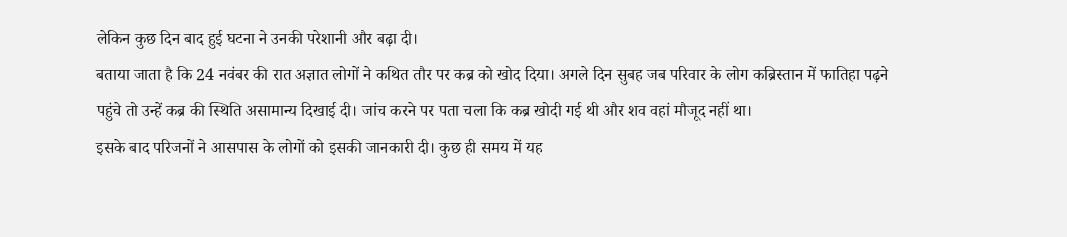लेकिन कुछ दिन बाद हुई घटना ने उनकी परेशानी और बढ़ा दी।
बताया जाता है कि 24 नवंबर की रात अज्ञात लोगों ने कथित तौर पर कब्र को खोद दिया। अगले दिन सुबह जब परिवार के लोग कब्रिस्तान में फातिहा पढ़ने पहुंचे तो उन्हें कब्र की स्थिति असामान्य दिखाई दी। जांच करने पर पता चला कि कब्र खोदी गई थी और शव वहां मौजूद नहीं था।
इसके बाद परिजनों ने आसपास के लोगों को इसकी जानकारी दी। कुछ ही समय में यह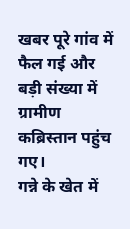खबर पूरे गांव में फैल गई और बड़ी संख्या में ग्रामीण कब्रिस्तान पहुंच गए।
गन्ने के खेत में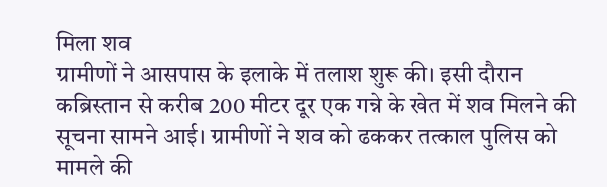मिला शव
ग्रामीणों ने आसपास के इलाके में तलाश शुरू की। इसी दौरान कब्रिस्तान से करीब 200 मीटर दूर एक गन्ने के खेत में शव मिलने की सूचना सामने आई। ग्रामीणों ने शव को ढककर तत्काल पुलिस को मामले की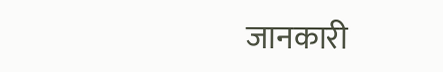जानकारी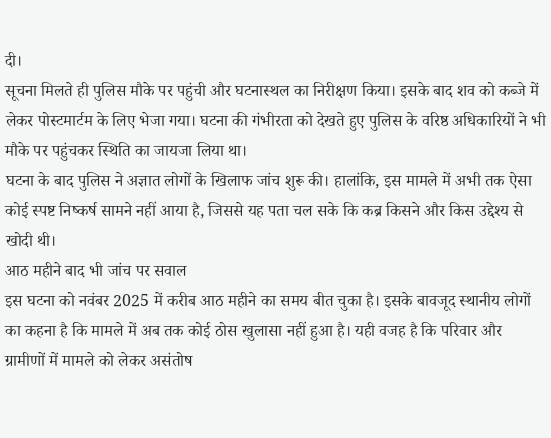दी।
सूचना मिलते ही पुलिस मौके पर पहुंची और घटनास्थल का निरीक्षण किया। इसके बाद शव को कब्जे में लेकर पोस्टमार्टम के लिए भेजा गया। घटना की गंभीरता को देखते हुए पुलिस के वरिष्ठ अधिकारियों ने भी मौके पर पहुंचकर स्थिति का जायजा लिया था।
घटना के बाद पुलिस ने अज्ञात लोगों के खिलाफ जांच शुरू की। हालांकि, इस मामले में अभी तक ऐसा कोई स्पष्ट निष्कर्ष सामने नहीं आया है, जिससे यह पता चल सके कि कब्र किसने और किस उद्देश्य से खोदी थी।
आठ महीने बाद भी जांच पर सवाल
इस घटना को नवंबर 2025 में करीब आठ महीने का समय बीत चुका है। इसके बावजूद स्थानीय लोगों का कहना है कि मामले में अब तक कोई ठोस खुलासा नहीं हुआ है। यही वजह है कि परिवार और ग्रामीणों में मामले को लेकर असंतोष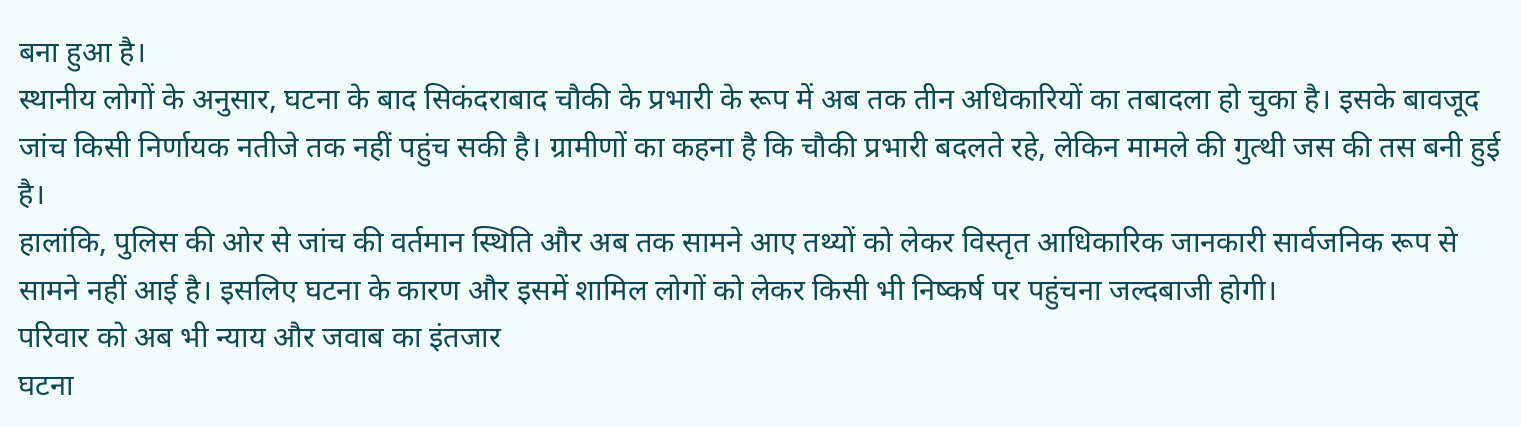बना हुआ है।
स्थानीय लोगों के अनुसार, घटना के बाद सिकंदराबाद चौकी के प्रभारी के रूप में अब तक तीन अधिकारियों का तबादला हो चुका है। इसके बावजूद जांच किसी निर्णायक नतीजे तक नहीं पहुंच सकी है। ग्रामीणों का कहना है कि चौकी प्रभारी बदलते रहे, लेकिन मामले की गुत्थी जस की तस बनी हुई है।
हालांकि, पुलिस की ओर से जांच की वर्तमान स्थिति और अब तक सामने आए तथ्यों को लेकर विस्तृत आधिकारिक जानकारी सार्वजनिक रूप से सामने नहीं आई है। इसलिए घटना के कारण और इसमें शामिल लोगों को लेकर किसी भी निष्कर्ष पर पहुंचना जल्दबाजी होगी।
परिवार को अब भी न्याय और जवाब का इंतजार
घटना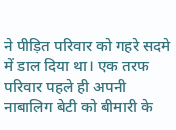ने पीड़ित परिवार को गहरे सदमे में डाल दिया था। एक तरफ परिवार पहले ही अपनी नाबालिग बेटी को बीमारी के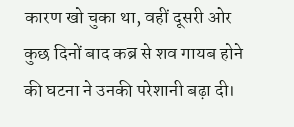कारण खो चुका था, वहीं दूसरी ओर कुछ दिनों बाद कब्र से शव गायब होने की घटना ने उनकी परेशानी बढ़ा दी।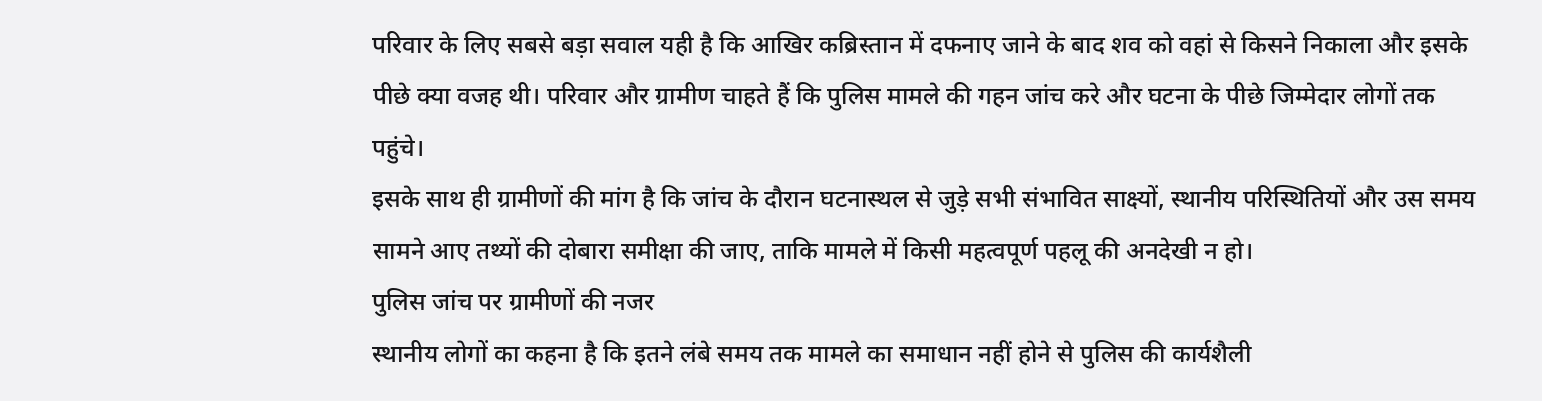परिवार के लिए सबसे बड़ा सवाल यही है कि आखिर कब्रिस्तान में दफनाए जाने के बाद शव को वहां से किसने निकाला और इसके पीछे क्या वजह थी। परिवार और ग्रामीण चाहते हैं कि पुलिस मामले की गहन जांच करे और घटना के पीछे जिम्मेदार लोगों तक पहुंचे।
इसके साथ ही ग्रामीणों की मांग है कि जांच के दौरान घटनास्थल से जुड़े सभी संभावित साक्ष्यों, स्थानीय परिस्थितियों और उस समय सामने आए तथ्यों की दोबारा समीक्षा की जाए, ताकि मामले में किसी महत्वपूर्ण पहलू की अनदेखी न हो।
पुलिस जांच पर ग्रामीणों की नजर
स्थानीय लोगों का कहना है कि इतने लंबे समय तक मामले का समाधान नहीं होने से पुलिस की कार्यशैली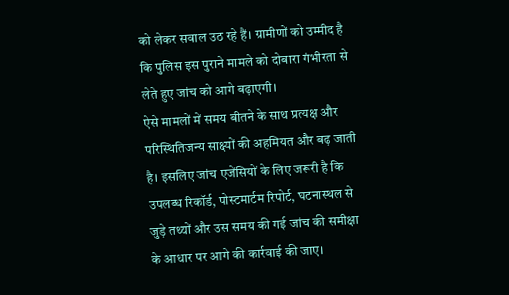को लेकर सवाल उठ रहे हैं। ग्रामीणों को उम्मीद है कि पुलिस इस पुराने मामले को दोबारा गंभीरता से लेते हुए जांच को आगे बढ़ाएगी।
ऐसे मामलों में समय बीतने के साथ प्रत्यक्ष और परिस्थितिजन्य साक्ष्यों की अहमियत और बढ़ जाती है। इसलिए जांच एजेंसियों के लिए जरूरी है कि उपलब्ध रिकॉर्ड, पोस्टमार्टम रिपोर्ट, घटनास्थल से जुड़े तथ्यों और उस समय की गई जांच की समीक्षा के आधार पर आगे की कार्रवाई की जाए।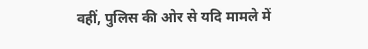वहीं, पुलिस की ओर से यदि मामले में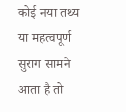कोई नया तथ्य या महत्वपूर्ण सुराग सामने आता है तो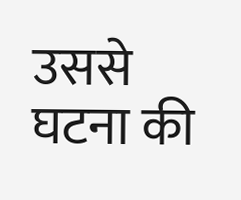उससे घटना की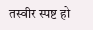तस्वीर स्पष्ट हो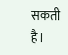सकती है।